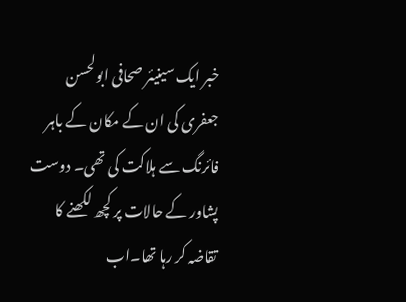خبر ایک سینیئر صحافی ابولحسن جعفری کی ان کے مکان کے باہر فائرنگ سے ہلاکت کی تھی۔ دوست پشاور کے حالات پر کچھ لکھنے کا تقاضہ کر رہا تھا۔اب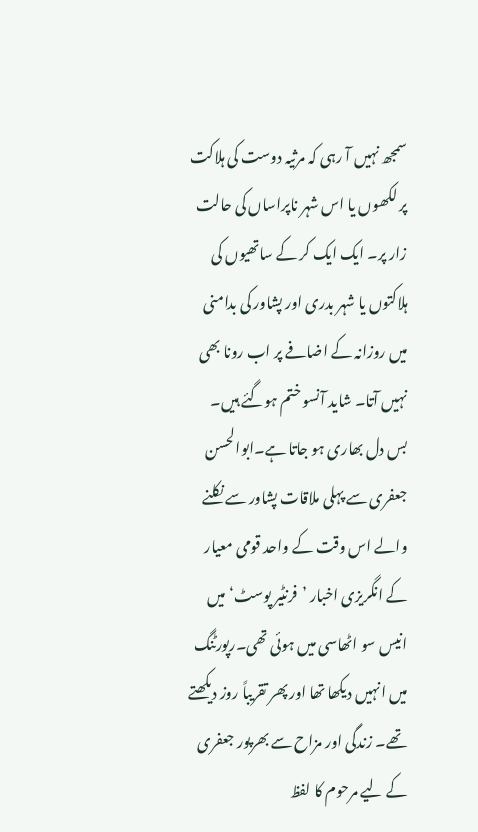سمجھ نہیں آ رہی کہ مرثیہ دوست کی ہلاکت پر لکھوں یا اس شہر ناپراساں کی حالت زار پر۔ ایک ایک کر کے ساتھیوں کی ہلاکتوں یا شہر بدری اور پشاور کی بدامنی میں روزانہ کے اضافے پر اب رونا بھی نہیں آتا۔ شاید آنسو ختم ہوگئے ہیں۔ بس دل بھاری ہو جاتا ہے۔ابوالحسن جعفری سے پہلی ملاقات پشاور سے نکلنے والے اس وقت کے واحد قومی معیار کے انگریزی اخبار ’فرنٹیر پوسٹ‘ میں انیس سو اٹھاسی میں ہوئی تھی۔رپورٹنگ میں انہیں دیکھا تھا اور پھر تقریباً روز دیکھتے تھے۔ زندگی اور مزاح سے بھرپور جعفری کے لیے مرحوم کا لفظ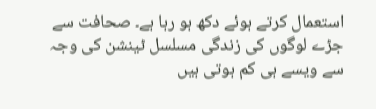استعمال کرتے ہوئے دکھ ہو رہا ہے۔ صحافت سے جڑے لوگوں کی زندگی مسلسل ٹینشن کی وجہ سے ویسے ہی کم ہوتی ہیں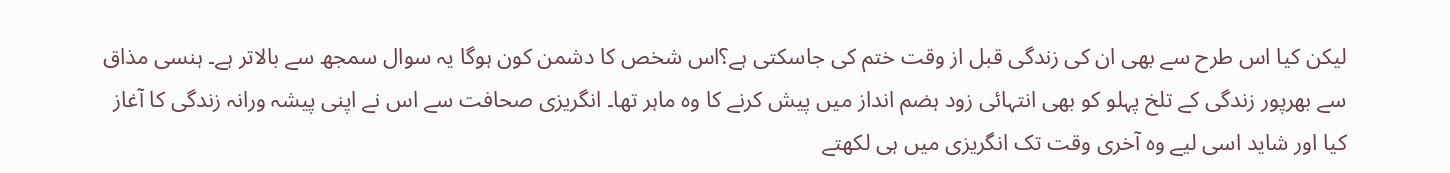لیکن کیا اس طرح سے بھی ان کی زندگی قبل از وقت ختم کی جاسکتی ہے؟اس شخص کا دشمن کون ہوگا یہ سوال سمجھ سے بالاتر ہے۔ ہنسی مذاق سے بھرپور زندگی کے تلخ پہلو کو بھی انتہائی زود ہضم انداز میں پیش کرنے کا وہ ماہر تھا۔ انگریزی صحافت سے اس نے اپنی پیشہ ورانہ زندگی کا آغاز کیا اور شاید اسی لیے وہ آخری وقت تک انگریزی میں ہی لکھتے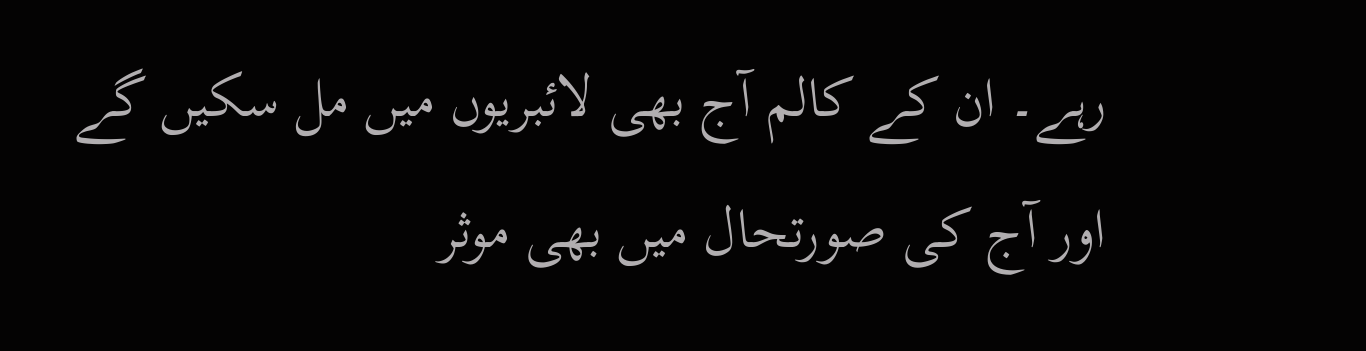رہے۔ ان کے کالم آج بھی لائبریوں میں مل سکیں گے اور آج کی صورتحال میں بھی موثر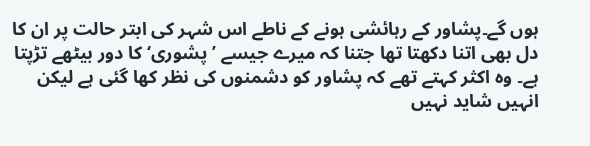ہوں گے۔پشاور کے رہائشی ہونے کے ناطے اس شہر کی ابتر حالت پر ان کا دل بھی اتنا دکھتا تھا جتنا کہ میرے جیسے ’پشوری‘ کا دور بیٹھے تڑپتا ہے۔ وہ اکثر کہتے تھے کہ پشاور کو دشمنوں کی نظر کھا گئی ہے لیکن انہیں شاید نہیں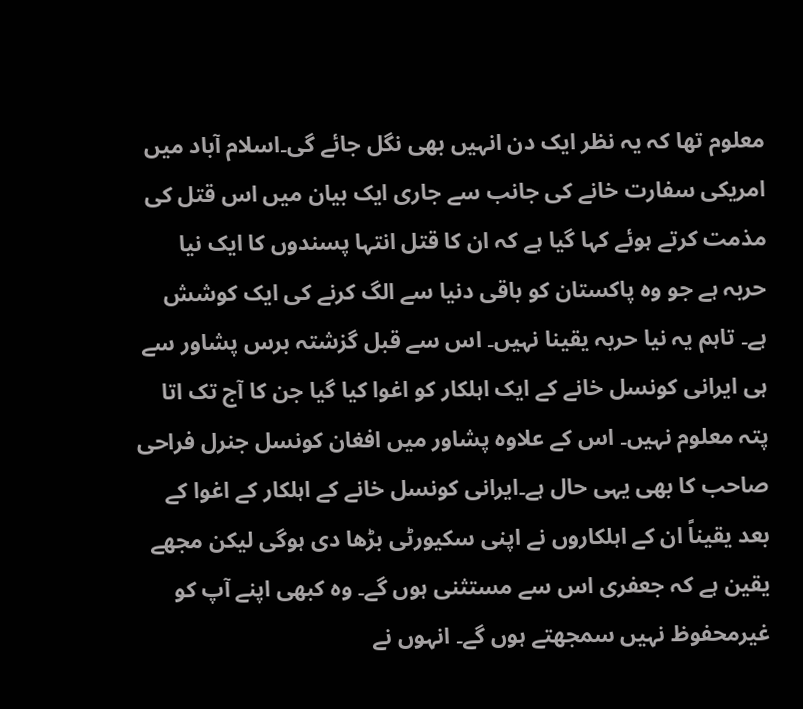معلوم تھا کہ یہ نظر ایک دن انہیں بھی نگل جائے گی۔اسلام آباد میں امریکی سفارت خانے کی جانب سے جاری ایک بیان میں اس قتل کی مذمت کرتے ہوئے کہا گیا ہے کہ ان کا قتل انتہا پسندوں کا ایک نیا حربہ ہے جو وہ پاکستان کو باقی دنیا سے الگ کرنے کی ایک کوشش ہے۔ تاہم یہ نیا حربہ یقینا نہیں۔ اس سے قبل گزشتہ برس پشاور سے ہی ایرانی کونسل خانے کے ایک اہلکار کو اغوا کیا گیا جن کا آج تک اتا پتہ معلوم نہیں۔ اس کے علاوہ پشاور میں افغان کونسل جنرل فراحی صاحب کا بھی یہی حال ہے۔ایرانی کونسل خانے کے اہلکار کے اغوا کے بعد یقیناً ان کے اہلکاروں نے اپنی سکیورٹی بڑھا دی ہوگی لیکن مجھے یقین ہے کہ جعفری اس سے مستثنی ہوں گے۔ وہ کبھی اپنے آپ کو غیرمحفوظ نہیں سمجھتے ہوں گے۔ انہوں نے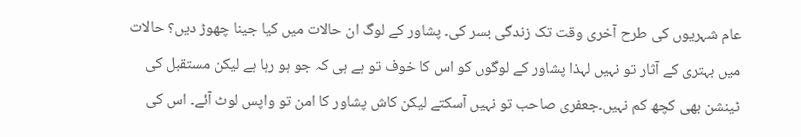عام شہریوں کی طرح آخری وقت تک زندگی بسر کی۔ پشاور کے لوگ ان حالات میں کیا جینا چھوڑ دیں؟ حالات میں بہتری کے آثار تو نہیں لہذا پشاور کے لوگوں کو اس کا خوف تو ہے ہی کہ جو ہو رہا ہے لیکن مستقبل کی ٹینشن بھی کچھ کم نہیں۔جعفری صاحب تو نہیں آسکتے لیکن کاش پشاور کا امن تو واپس لوٹ آئے۔ اس کی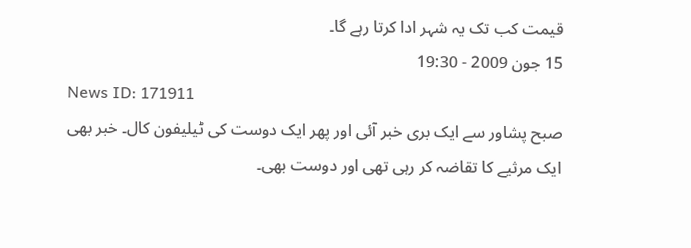قیمت کب تک یہ شہر ادا کرتا رہے گا۔
15 جون 2009 - 19:30
News ID: 171911
صبح پشاور سے ایک بری خبر آئی اور پھر ایک دوست کی ٹیلیفون کال۔ خبر بھی ایک مرثیے کا تقاضہ کر رہی تھی اور دوست بھی۔